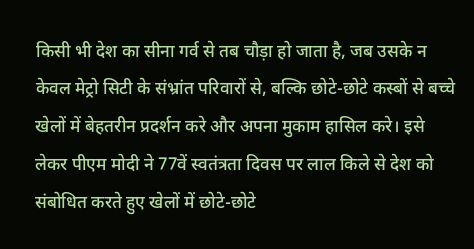किसी भी देश का सीना गर्व से तब चौड़ा हो जाता है, जब उसके न केवल मेट्रो सिटी के संभ्रांत परिवारों से, बल्कि छोटे-छोटे कस्बों से बच्चे खेलों में बेहतरीन प्रदर्शन करे और अपना मुकाम हासिल करे। इसे लेकर पीएम मोदी ने 77वें स्वतंत्रता दिवस पर लाल किले से देश को संबोधित करते हुए खेलों में छोटे-छोटे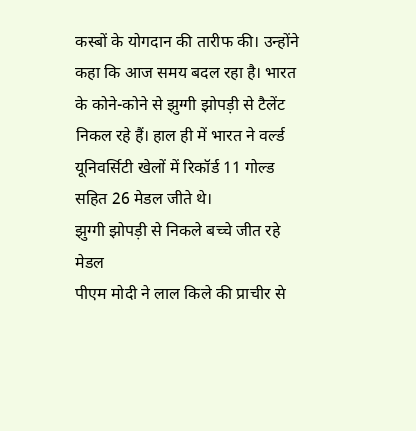कस्बों के योगदान की तारीफ की। उन्होंने कहा कि आज समय बदल रहा है। भारत के कोने-कोने से झुग्गी झोपड़ी से टैलेंट निकल रहे हैं। हाल ही में भारत ने वर्ल्ड यूनिवर्सिटी खेलों में रिकॉर्ड 11 गोल्ड सहित 26 मेडल जीते थे।
झुग्गी झोपड़ी से निकले बच्चे जीत रहे मेडल
पीएम मोदी ने लाल किले की प्राचीर से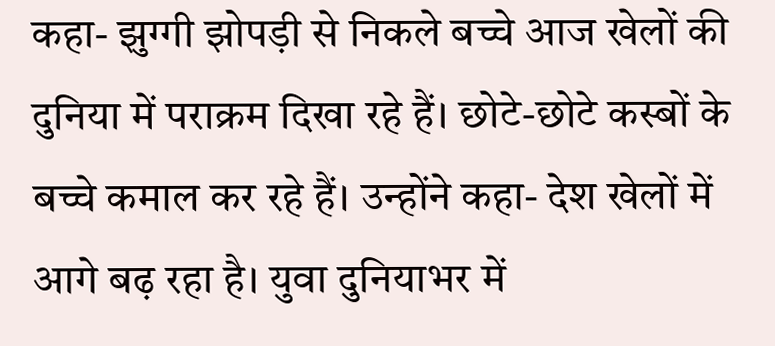कहा- झुग्गी झोपड़ी से निकले बच्चे आज खेलों की दुनिया में पराक्रम दिखा रहे हैं। छोटे-छोटे कस्बों के बच्चे कमाल कर रहे हैं। उन्होंने कहा- देश खेलों में आगे बढ़ रहा है। युवा दुनियाभर में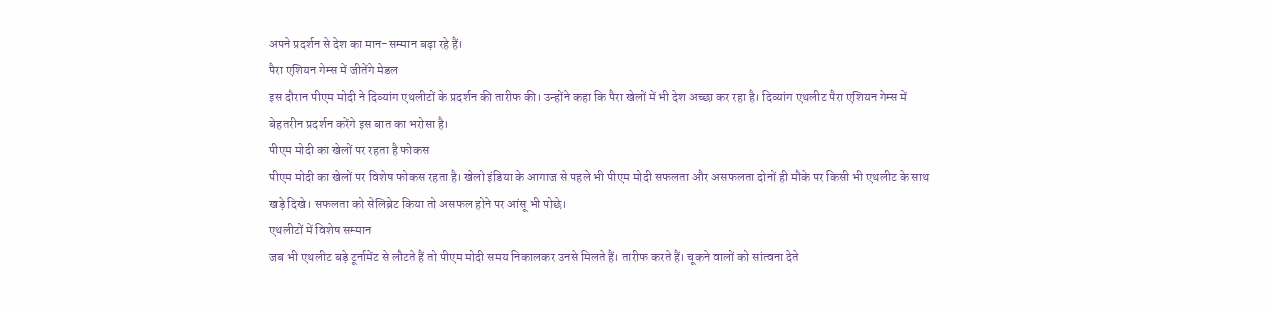अपने प्रदर्शन से देश का मान-सम्मान बढ़ा रहे हैं।
पैरा एशियन गेम्स में जीतेंगे मेडल
इस दौरान पीएम मोदी ने दिव्यांग एथलीटों के प्रदर्शन की तारीफ की। उन्होंने कहा कि पैरा खेलों में भी देश अच्छा कर रहा है। दिव्यांग एथलीट पैरा एशियन गेम्स में बेहतरीन प्रदर्शन करेंगे इस बात का भरोसा है।
पीएम मोदी का खेलों पर रहता है फोकस
पीएम मोदी का खेलों पर विशेष फोकस रहता है। खेलो इंडिया के आगाज से पहले भी पीएम मोदी सफलता और असफलता दोनों ही मौके पर किसी भी एथलीट के साथ खड़े दिखे। सफलता को सेलिब्रेट किया तो असफल होने पर आंसू भी पोछे।
एथलीटों में विशेष सम्मान
जब भी एथलीट बड़े टूर्नामेंट से लौटते हैं तो पीएम मोदी समय निकालकर उनसे मिलते हैं। तारीफ करते हैं। चूकने वालों को सांत्वना देते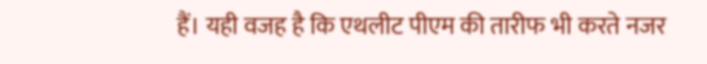हैं। यही वजह है कि एथलीट पीएम की तारीफ भी करते नजर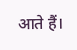आते हैं।